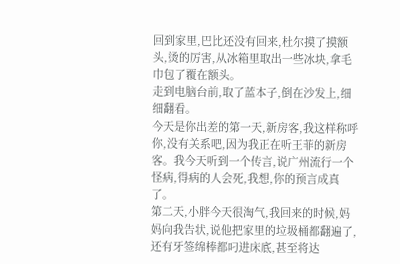回到家里,巴比还没有回来,杜尔摸了摸额头,烫的厉害,从冰箱里取出一些冰块,拿毛巾包了覆在额头。
走到电脑台前,取了蓝本子,倒在沙发上,细细翻看。
今天是你出差的第一天,新房客,我这样称呼你,没有关系吧,因为我正在听王菲的新房客。我今天听到一个传言,说广州流行一个怪病,得病的人会死,我想,你的预言成真了。
第二天,小胖今天很淘气,我回来的时候,妈妈向我告状,说他把家里的垃圾桶都翻遍了,还有牙签绵棒都叼进床底,甚至将达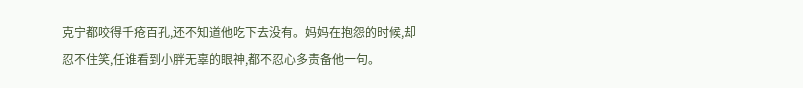克宁都咬得千疮百孔,还不知道他吃下去没有。妈妈在抱怨的时候,却忍不住笑,任谁看到小胖无辜的眼神,都不忍心多责备他一句。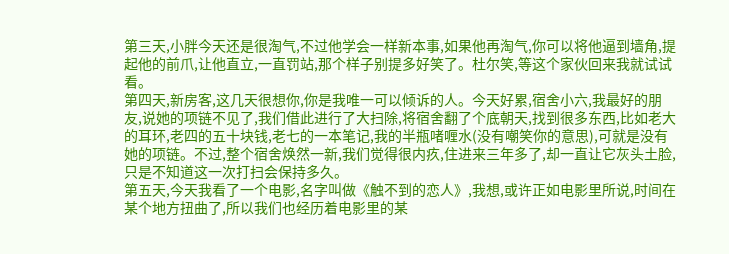第三天,小胖今天还是很淘气,不过他学会一样新本事,如果他再淘气,你可以将他逼到墙角,提起他的前爪,让他直立,一直罚站,那个样子别提多好笑了。杜尔笑,等这个家伙回来我就试试看。
第四天,新房客,这几天很想你,你是我唯一可以倾诉的人。今天好累,宿舍小六,我最好的朋友,说她的项链不见了,我们借此进行了大扫除,将宿舍翻了个底朝天,找到很多东西,比如老大的耳环,老四的五十块钱,老七的一本笔记,我的半瓶啫喱水(没有嘲笑你的意思),可就是没有她的项链。不过,整个宿舍焕然一新,我们觉得很内疚,住进来三年多了,却一直让它灰头土脸,只是不知道这一次打扫会保持多久。
第五天,今天我看了一个电影,名字叫做《触不到的恋人》,我想,或许正如电影里所说,时间在某个地方扭曲了,所以我们也经历着电影里的某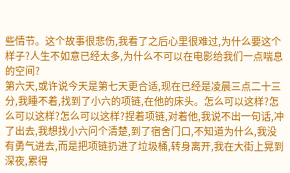些情节。这个故事很悲伤,我看了之后心里很难过,为什么要这个样子?人生不如意已经太多,为什么不可以在电影给我们一点喘息的空间?
第六天,或许说今天是第七天更合适,现在已经是凌晨三点二十三分,我睡不着,找到了小六的项链,在他的床头。怎么可以这样?怎么可以这样?怎么可以这样?捏着项链,对着他,我说不出一句话,冲了出去,我想找小六问个清楚,到了宿舍门口,不知道为什么,我没有勇气进去,而是把项链扔进了垃圾桶,转身离开,我在大街上晃到深夜,累得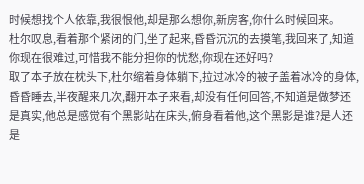时候想找个人依靠,我很恨他,却是那么想你,新房客,你什么时候回来。
杜尔叹息,看着那个紧闭的门,坐了起来,昏昏沉沉的去摸笔,我回来了,知道你现在很难过,可惜我不能分担你的忧愁,你现在还好吗?
取了本子放在枕头下,杜尔缩着身体躺下,拉过冰冷的被子盖着冰冷的身体,昏昏睡去,半夜醒来几次,翻开本子来看,却没有任何回答,不知道是做梦还是真实,他总是感觉有个黑影站在床头,俯身看着他,这个黑影是谁?是人还是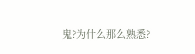鬼?为什么那么熟悉?